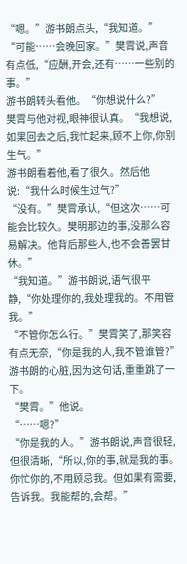“嗯。”游书朗点头,“我知道。”
“可能……会晚回家。”樊霄说,声音有点低,“应酬,开会,还有……一些别的事。”
游书朗转头看他。“你想说什么?”
樊霄与他对视,眼神很认真。“我想说,如果回去之后,我忙起来,顾不上你,你别生气。”
游书朗看着他,看了很久。然后他说:“我什么时候生过气?”
“没有。”樊霄承认,“但这次……可能会比较久。樊明那边的事,没那么容易解决。他背后那些人,也不会善罢甘休。”
“我知道。”游书朗说,语气很平静,“你处理你的,我处理我的。不用管我。”
“不管你怎么行。”樊霄笑了,那笑容有点无奈,“你是我的人,我不管谁管?”
游书朗的心脏,因为这句话,重重跳了一下。
“樊霄。”他说。
“……嗯?”
“你是我的人。”游书朗说,声音很轻,但很清晰,“所以,你的事,就是我的事。你忙你的,不用顾忌我。但如果有需要,告诉我。我能帮的,会帮。”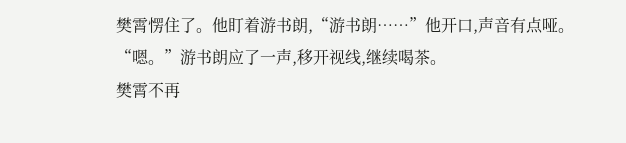樊霄愣住了。他盯着游书朗,“游书朗……”他开口,声音有点哑。
“嗯。”游书朗应了一声,移开视线,继续喝茶。
樊霄不再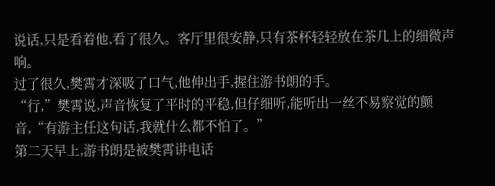说话,只是看着他,看了很久。客厅里很安静,只有茶杯轻轻放在茶几上的细微声响。
过了很久,樊霄才深吸了口气,他伸出手,握住游书朗的手。
“行,”樊霄说,声音恢复了平时的平稳,但仔细听,能听出一丝不易察觉的颤音,“有游主任这句话,我就什么都不怕了。”
第二天早上,游书朗是被樊霄讲电话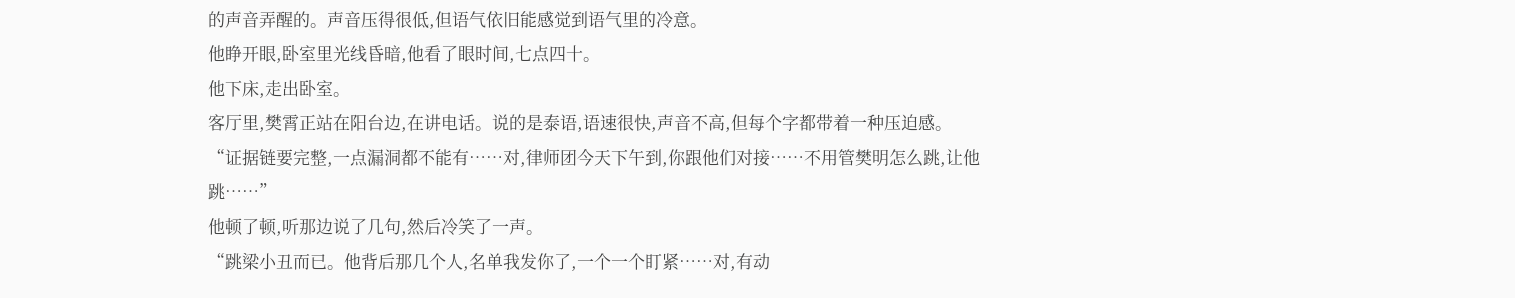的声音弄醒的。声音压得很低,但语气依旧能感觉到语气里的冷意。
他睁开眼,卧室里光线昏暗,他看了眼时间,七点四十。
他下床,走出卧室。
客厅里,樊霄正站在阳台边,在讲电话。说的是泰语,语速很快,声音不高,但每个字都带着一种压迫感。
“证据链要完整,一点漏洞都不能有……对,律师团今天下午到,你跟他们对接……不用管樊明怎么跳,让他跳……”
他顿了顿,听那边说了几句,然后冷笑了一声。
“跳梁小丑而已。他背后那几个人,名单我发你了,一个一个盯紧……对,有动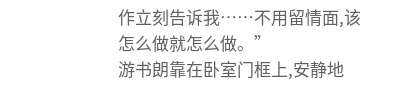作立刻告诉我……不用留情面,该怎么做就怎么做。”
游书朗靠在卧室门框上,安静地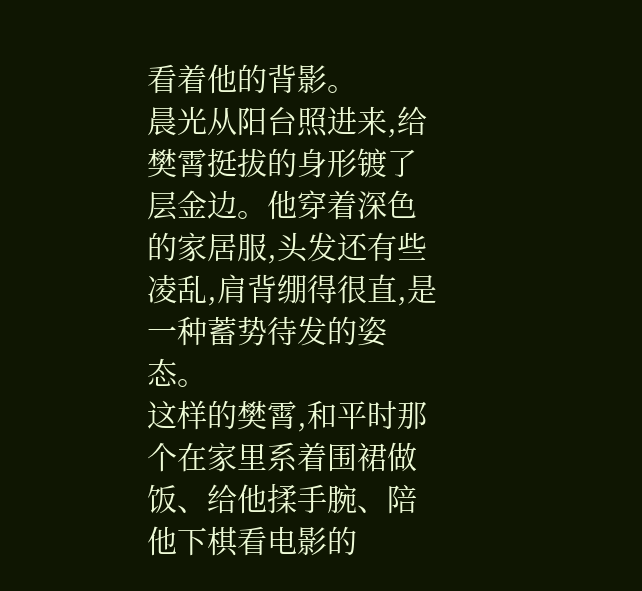看着他的背影。
晨光从阳台照进来,给樊霄挺拔的身形镀了层金边。他穿着深色的家居服,头发还有些凌乱,肩背绷得很直,是一种蓄势待发的姿态。
这样的樊霄,和平时那个在家里系着围裙做饭、给他揉手腕、陪他下棋看电影的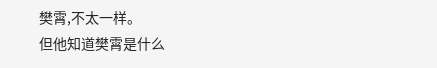樊霄,不太一样。
但他知道樊霄是什么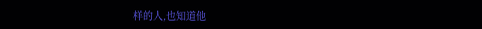样的人,也知道他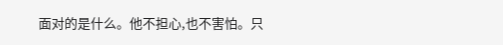面对的是什么。他不担心,也不害怕。只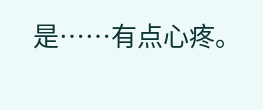是……有点心疼。